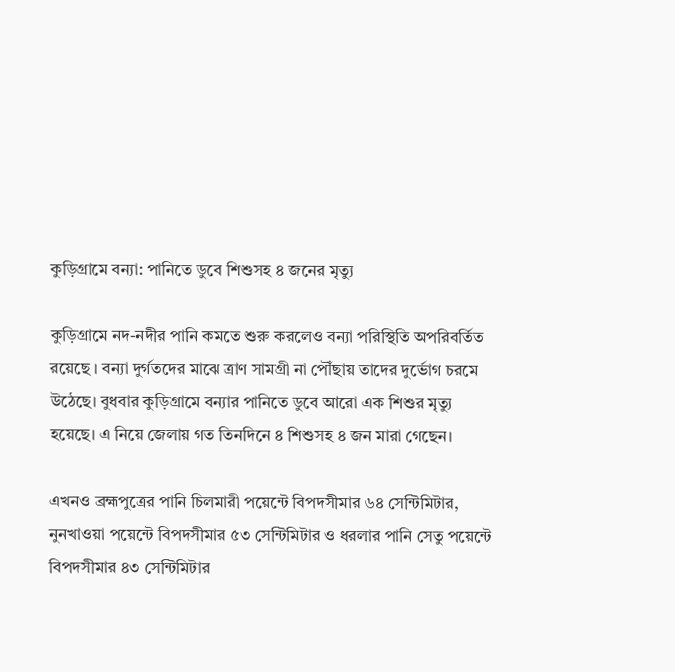কুড়িগ্রামে বন্যা: পানিতে ডুবে শিশুসহ ৪ জনের মৃত্যু

কুড়িগ্রামে নদ-নদীর পানি কমতে শুরু করলেও বন্যা পরিস্থিতি অপরিবর্তিত রয়েছে । বন্যা দুর্গতদের মাঝে ত্রাণ সামগ্রী না পৌঁছায় তাদের দুর্ভোগ চরমে উঠেছে। বুধবার কুড়িগ্রামে বন্যার পানিতে ডুবে আরো এক শিশুর মৃত্যু হয়েছে। এ নিয়ে জেলায় গত তিনদিনে ৪ শিশুসহ ৪ জন মারা গেছেন।

এখনও ব্রহ্মপুত্রের পানি চিলমারী পয়েন্টে বিপদসীমার ৬৪ সেন্টিমিটার, নুনখাওয়া পয়েন্টে বিপদসীমার ৫৩ সেন্টিমিটার ও ধরলার পানি সেতু পয়েন্টে বিপদসীমার ৪৩ সেন্টিমিটার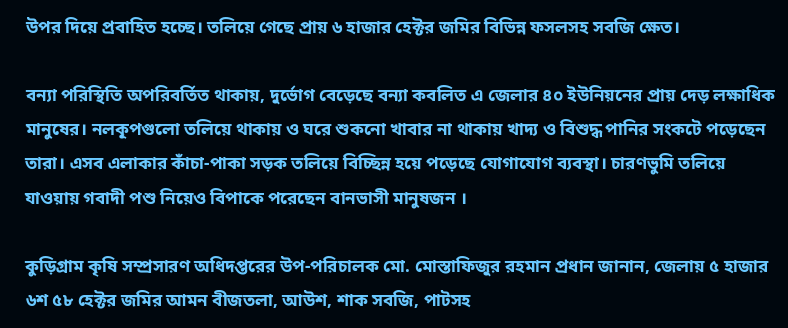উপর দিয়ে প্রবাহিত হচ্ছে। তলিয়ে গেছে প্রায় ৬ হাজার হেক্টর জমির বিভিন্ন ফসলসহ সবজি ক্ষেত।

বন্যা পরিস্থিতি অপরিবর্তিত থাকায়, দুর্ভোগ বেড়েছে বন্যা কবলিত এ জেলার ৪০ ইউনিয়নের প্রায় দেড় লক্ষাধিক মানুষের। নলকূপগুলো তলিয়ে থাকায় ও ঘরে শুকনো খাবার না থাকায় খাদ্য ও বিশুদ্ধ পানির সংকটে পড়েছেন তারা। এসব এলাকার কাঁচা-পাকা সড়ক তলিয়ে বিচ্ছিন্ন হয়ে পড়েছে যোগাযোগ ব্যবস্থা। চারণভুমি তলিয়ে যাওয়ায় গবাদী পশু নিয়েও বিপাকে পরেছেন বানভাসী মানুষজন ।

কুড়িগ্রাম কৃষি সম্প্রসারণ অধিদপ্তরের উপ-পরিচালক মো. মোস্তাফিজুর রহমান প্রধান জানান, জেলায় ৫ হাজার ৬শ ৫৮ হেক্টর জমির আমন বীজতলা, আউশ, শাক সবজি, পাটসহ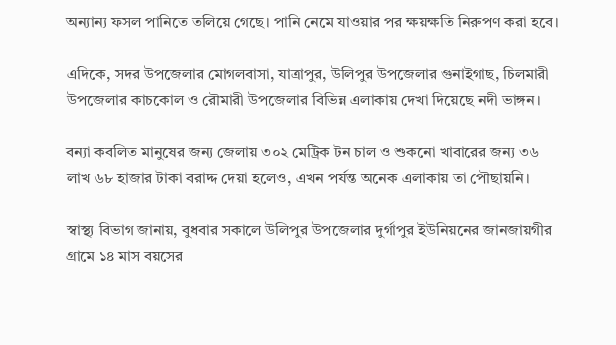অন্যান্য ফসল পানিতে তলিয়ে গেছে। পানি নেমে যাওয়ার পর ক্ষয়ক্ষতি নিরুপণ করা হবে।

এদিকে, সদর উপজেলার মোগলবাসা, যাত্রাপুর, উলিপুর উপজেলার গুনাইগাছ, চিলমারী উপজেলার কাচকোল ও রৌমারী উপজেলার বিভিন্ন এলাকায় দেখা দিয়েছে নদী ভাঙ্গন।

বন্যা কবলিত মানুষের জন্য জেলায় ৩০২ মেট্রিক টন চাল ও শুকনো খাবারের জন্য ৩৬ লাখ ৬৮ হাজার টাকা বরাদ্দ দেয়া হলেও, এখন পর্যন্ত অনেক এলাকায় তা পৌছায়নি।

স্বাস্থ্য বিভাগ জানায়, বুধবার সকালে উলিপুর উপজেলার দুর্গাপুর ইউনিয়নের জানজায়গীর গ্রামে ১৪ মাস বয়সের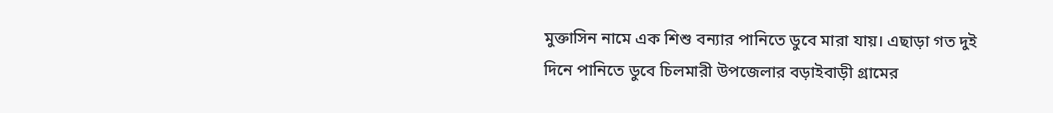মুক্তাসিন নামে এক শিশু বন্যার পানিতে ডুবে মারা যায়। এছাড়া গত দুই দিনে পানিতে ডুবে চিলমারী উপজেলার বড়াইবাড়ী গ্রামের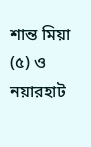শান্ত মিয়া (৫) ও নয়ারহাট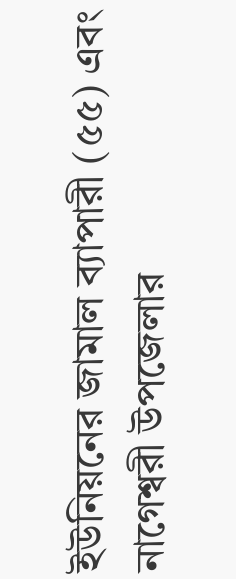ইউনিয়নের জামাল ব্যাপারী (৫৫) এবং নাগেশ্বরী উপজেলার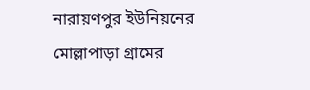নারায়ণপুর ইউনিয়নের মোল্লাপাড়া গ্রামের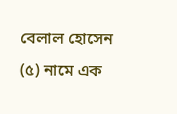বেলাল হোসেন (৫) নামে এক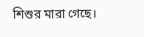শিশুর মারা গেছে।